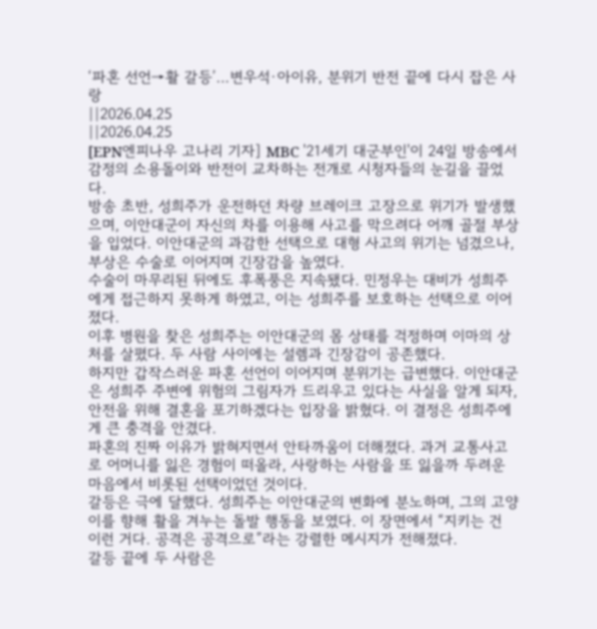‘파혼 선언→활 갈등’…변우석·아이유, 분위기 반전 끝에 다시 잡은 사랑
||2026.04.25
||2026.04.25
[EPN엔피나우 고나리 기자] MBC '21세기 대군부인'이 24일 방송에서 감정의 소용돌이와 반전이 교차하는 전개로 시청자들의 눈길을 끌었다.
방송 초반, 성희주가 운전하던 차량 브레이크 고장으로 위기가 발생했으며, 이안대군이 자신의 차를 이용해 사고를 막으려다 어깨 골절 부상을 입었다. 이안대군의 과감한 선택으로 대형 사고의 위기는 넘겼으나, 부상은 수술로 이어지며 긴장감을 높였다.
수술이 마무리된 뒤에도 후폭풍은 지속됐다. 민정우는 대비가 성희주에게 접근하지 못하게 하였고, 이는 성희주를 보호하는 선택으로 이어졌다.
이후 병원을 찾은 성희주는 이안대군의 몸 상태를 걱정하며 이마의 상처를 살폈다. 두 사람 사이에는 설렘과 긴장감이 공존했다.
하지만 갑작스러운 파혼 선언이 이어지며 분위기는 급변했다. 이안대군은 성희주 주변에 위험의 그림자가 드리우고 있다는 사실을 알게 되자, 안전을 위해 결혼을 포기하겠다는 입장을 밝혔다. 이 결정은 성희주에게 큰 충격을 안겼다.
파혼의 진짜 이유가 밝혀지면서 안타까움이 더해졌다. 과거 교통사고로 어머니를 잃은 경험이 떠올라, 사랑하는 사람을 또 잃을까 두려운 마음에서 비롯된 선택이었던 것이다.
갈등은 극에 달했다. 성희주는 이안대군의 변화에 분노하며, 그의 고양이를 향해 활을 겨누는 돌발 행동을 보였다. 이 장면에서 “지키는 건 이런 거다. 공격은 공격으로”라는 강렬한 메시지가 전해졌다.
갈등 끝에 두 사람은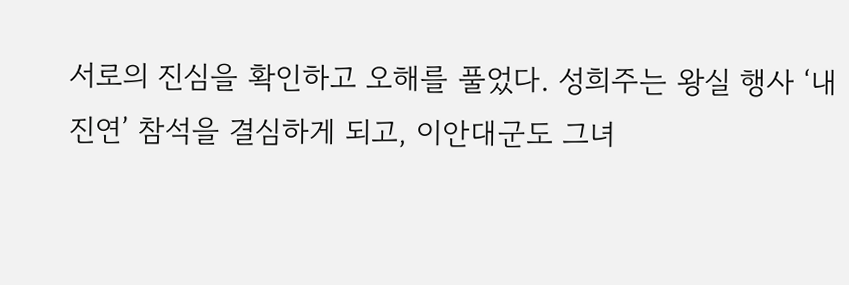서로의 진심을 확인하고 오해를 풀었다. 성희주는 왕실 행사 ‘내진연’ 참석을 결심하게 되고, 이안대군도 그녀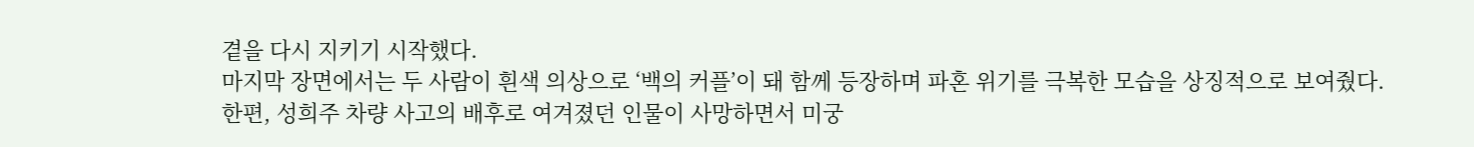곁을 다시 지키기 시작했다.
마지막 장면에서는 두 사람이 흰색 의상으로 ‘백의 커플’이 돼 함께 등장하며 파혼 위기를 극복한 모습을 상징적으로 보여줬다.
한편, 성희주 차량 사고의 배후로 여겨졌던 인물이 사망하면서 미궁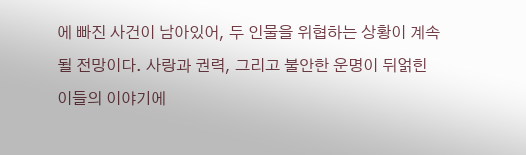에 빠진 사건이 남아있어, 두 인물을 위협하는 상황이 계속될 전망이다. 사랑과 권력, 그리고 불안한 운명이 뒤얽힌 이들의 이야기에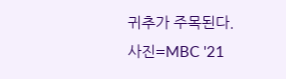귀추가 주목된다.
사진=MBC '21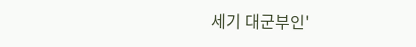세기 대군부인'